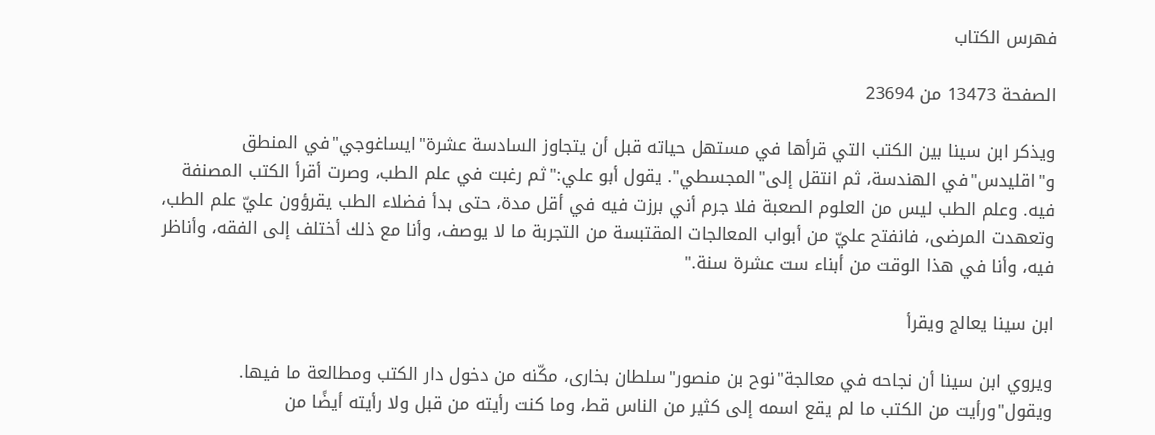فهرس الكتاب

الصفحة 13473 من 23694

ويذكر ابن سينا بين الكتب التي قرأها في مستهل حياته قبل أن يتجاوز السادسة عشرة"ايساغوجي"في المنطق و"اقليدس"في الهندسة، ثم انتقل إلى"المجسطي". يقول أبو علي:"ثم رغبت في علم الطب، وصرت أقرأ الكتب المصنفة فيه. وعلم الطب ليس من العلوم الصعبة فلا جرم أني برزت فيه في أقل مدة، حتى بدأ فضلاء الطب يقرؤون عليّ علم الطب، وتعهدت المرضى، فانفتح عليّ من أبواب المعالجات المقتبسة من التجربة ما لا يوصف، وأنا مع ذلك أختلف إلى الفقه، وأناظر فيه، وأنا في هذا الوقت من أبناء ست عشرة سنة."

ابن سينا يعالج ويقرأ

ويروي ابن سينا أن نجاحه في معالجة"نوح بن منصور"سلطان بخارى، مكّنه من دخول دار الكتب ومطالعة ما فيها. ويقول"ورأيت من الكتب ما لم يقع اسمه إلى كثير من الناس قط، وما كنت رأيته من قبل ولا رأيته أيضًا من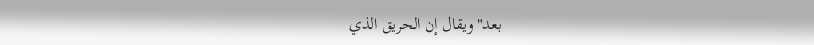بعد"ويقال إن الحريق الذي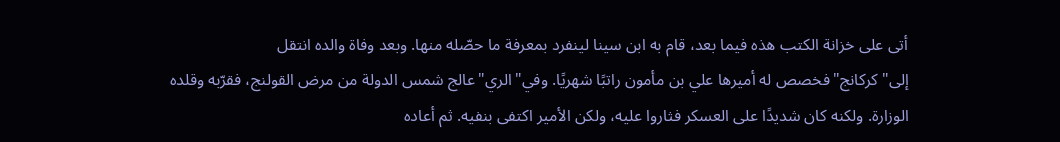أتى على خزانة الكتب هذه فيما بعد، قام به ابن سينا لينفرد بمعرفة ما حصّله منها. وبعد وفاة والده انتقل إلى"كركانج"فخصص له أميرها علي بن مأمون راتبًا شهريًا. وفي"الري"عالج شمس الدولة من مرض القولنج، فقرّبه وقلده الوزارة. ولكنه كان شديدًا على العسكر فثاروا عليه، ولكن الأمير اكتفى بنفيه. ثم أعاده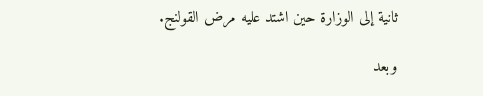ثانية إلى الوزارة حين اشتد عليه مرض القولنج.

وبعد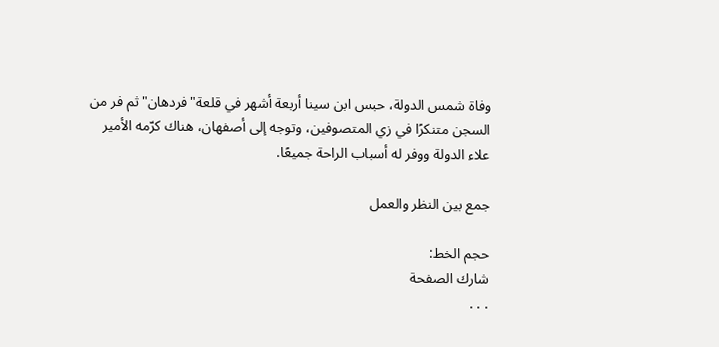وفاة شمس الدولة، حبس ابن سينا أربعة أشهر في قلعة"فردهان"ثم فر من السجن متنكرًا في زي المتصوفين، وتوجه إلى أصفهان، هناك كرّمه الأمير علاء الدولة ووفر له أسباب الراحة جميعًا.

جمع بين النظر والعمل

حجم الخط:
شارك الصفحة
. . .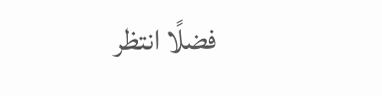فضلًا انتظر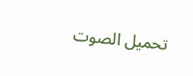تحميل الصوت